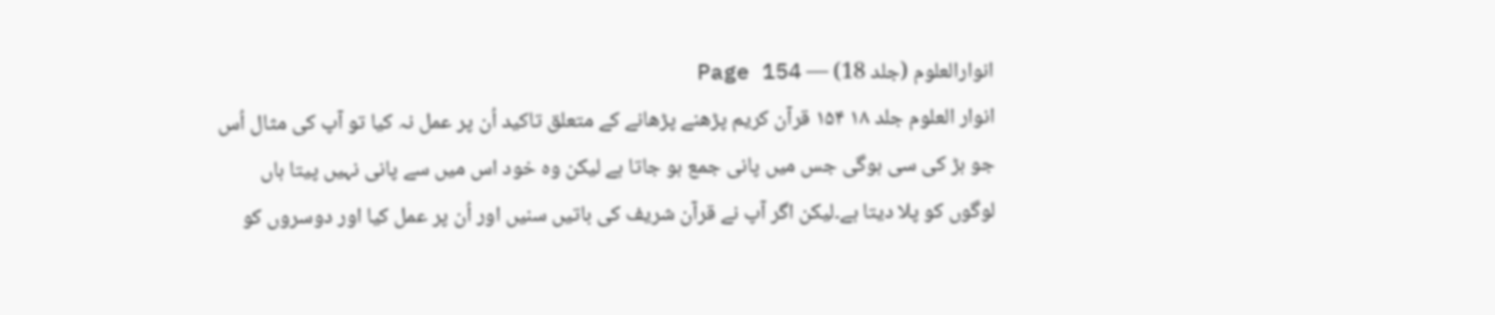انوارالعلوم (جلد 18) — Page 154
انوار العلوم جلد ۱۸ ۱۵۴ قرآن کریم پڑھنے پڑھانے کے متعلق تاکید اُن پر عمل نہ کیا تو آپ کی مثال اُس جو ہڑ کی سی ہوگی جس میں پانی جمع ہو جاتا ہے لیکن وہ خود اس میں سے پانی نہیں پیتا ہاں لوگوں کو پلا دیتا ہے۔لیکن اگر آپ نے قرآن شریف کی باتیں سنیں اور اُن پر عمل کیا اور دوسروں کو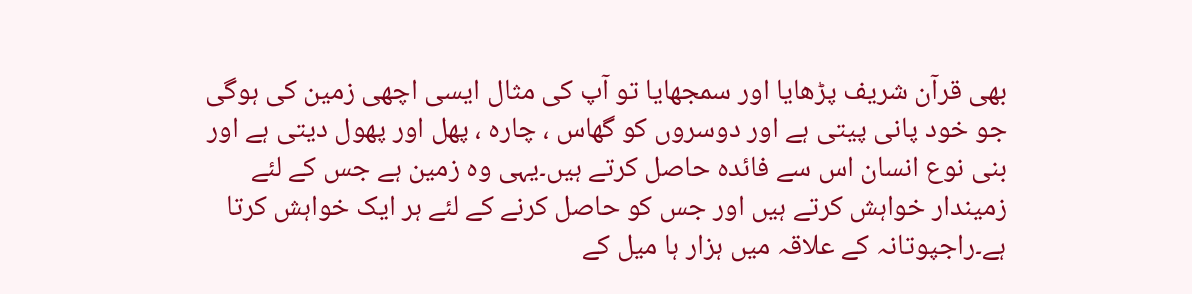بھی قرآن شریف پڑھایا اور سمجھایا تو آپ کی مثال ایسی اچھی زمین کی ہوگی جو خود پانی پیتی ہے اور دوسروں کو گھاس ، چارہ ، پھل اور پھول دیتی ہے اور بنی نوع انسان اس سے فائدہ حاصل کرتے ہیں۔یہی وہ زمین ہے جس کے لئے زمیندار خواہش کرتے ہیں اور جس کو حاصل کرنے کے لئے ہر ایک خواہش کرتا ہے۔راجپوتانہ کے علاقہ میں ہزار ہا میل کے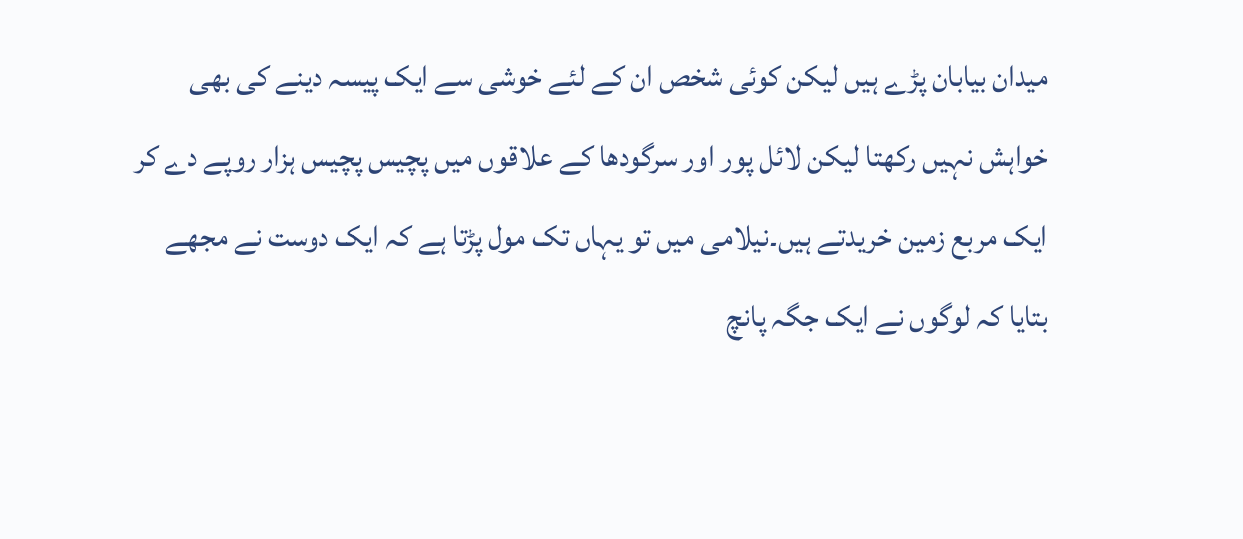میدان بیابان پڑے ہیں لیکن کوئی شخص ان کے لئے خوشی سے ایک پیسہ دینے کی بھی خواہش نہیں رکھتا لیکن لائل پور اور سرگودھا کے علاقوں میں پچیس پچیس ہزار روپے دے کر ایک مربع زمین خریدتے ہیں۔نیلامی میں تو یہاں تک مول پڑتا ہے کہ ایک دوست نے مجھے بتایا کہ لوگوں نے ایک جگہ پانچ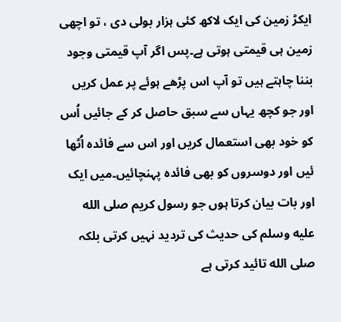ایکڑ زمین کی ایک لاکھ کئی ہزار بولی دی ، تو اچھی زمین ہی قیمتی ہوتی ہے۔پس اگر آپ قیمتی وجود بننا چاہتے ہیں تو آپ اس پڑھے ہوئے پر عمل کریں اور جو کچھ یہاں سے سبق حاصل کر کے جائیں اُس کو خود بھی استعمال کریں اور اس سے فائدہ اُٹھا ئیں اور دوسروں کو بھی فائدہ پہنچائیں۔میں ایک اور بات بیان کرتا ہوں جو رسول کریم صلى الله عليه وسلم کی حدیث کی تردید نہیں کرتی بلکہ صلى الله تائید کرتی ہے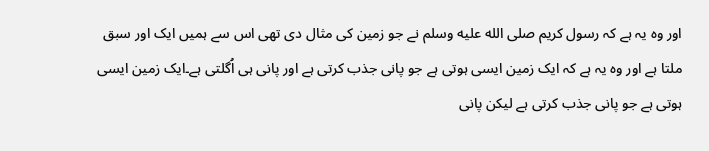اور وہ یہ ہے کہ رسول کریم صلى الله عليه وسلم نے جو زمین کی مثال دی تھی اس سے ہمیں ایک اور سبق ملتا ہے اور وہ یہ ہے کہ ایک زمین ایسی ہوتی ہے جو پانی جذب کرتی ہے اور پانی ہی اُگلتی ہے۔ایک زمین ایسی ہوتی ہے جو پانی جذب کرتی ہے لیکن پانی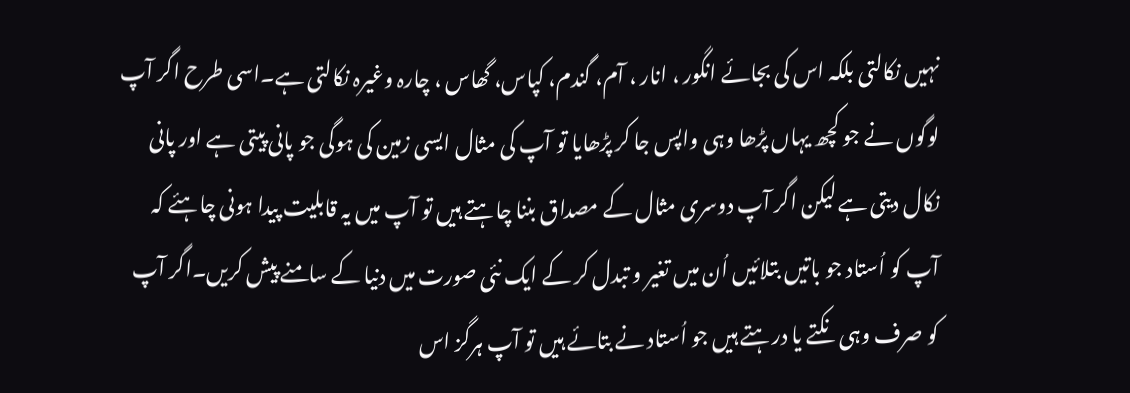نہیں نکالتی بلکہ اس کی بجائے انگور ، انار ، آم، گندم، کپاس، گھاس ، چارہ وغیرہ نکالتی ہے۔اسی طرح اگر آپ لوگوں نے جو کچھ یہاں پڑھا وہی واپس جا کر پڑھایا تو آپ کی مثال ایسی زمین کی ہوگی جو پانی پیتی ہے اور پانی نکال دیتی ہے لیکن اگر آپ دوسری مثال کے مصداق بننا چاہتے ہیں تو آپ میں یہ قابلیت پیدا ہونی چاہئے کہ آپ کو اُستاد جو باتیں بتلائیں اُن میں تغیر و تبدل کر کے ایک نئی صورت میں دنیا کے سامنے پیش کریں۔اگر آپ کو صرف وہی نکتے یا درہتے ہیں جو اُستاد نے بتائے ہیں تو آپ ہرگز اس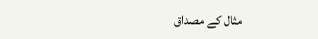مثال کے مصداق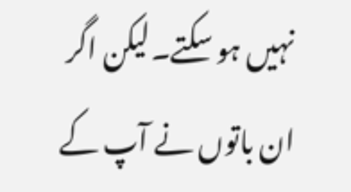نہیں ہو سکتے۔لیکن اگر ان باتوں نے آپ کے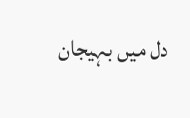دل میں بہیجان